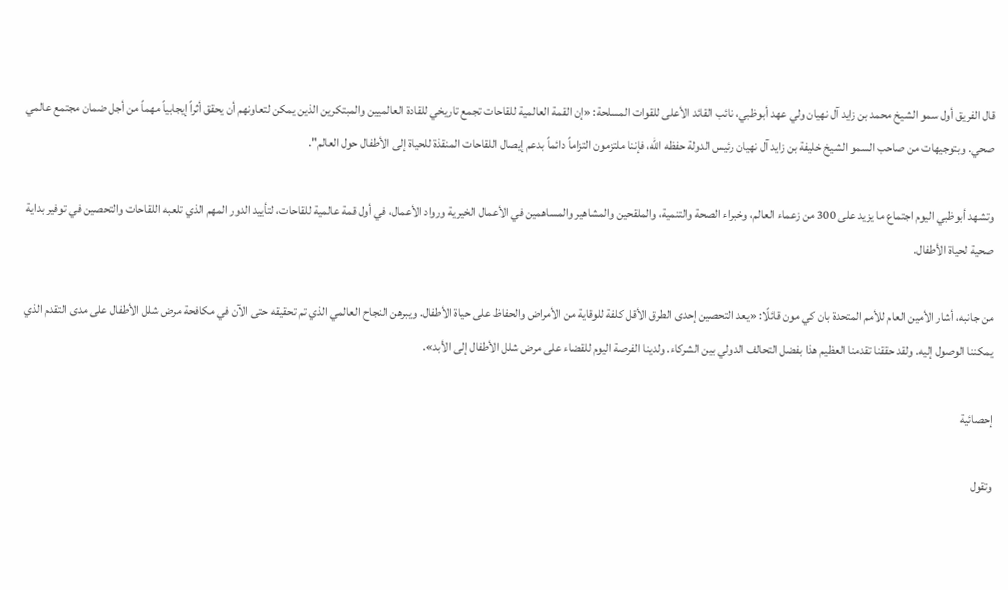قال الفريق أول سمو الشيخ محمد بن زايد آل نهيان ولي عهد أبوظبي، نائب القائد الأعلى للقوات المسلحة: «إن القمة العالمية للقاحات تجمع تاريخي للقادة العالميين والمبتكرين الذين يمكن لتعاونهم أن يحقق أثراً إيجابياً مهماً من أجل ضمان مجتمع عالمي صحي. وبتوجيهات من صاحب السمو الشيخ خليفة بن زايد آل نهيان رئيس الدولة حفظه الله، فإننا ملتزمون التزاماً دائماً بدعم إيصال اللقاحات المنقذة للحياة إلى الأطفال حول العالم".

وتشهد أبوظبي اليوم اجتماع ما يزيد على 300 من زعماء العالم، وخبراء الصحة والتنمية، والملقحين والمشاهير والمساهمين في الأعمال الخيرية ورواد الأعمال، في أول قمة عالمية للقاحات، لتأييد الدور المهم الذي تلعبه اللقاحات والتحصين في توفير بداية صحية لحياة الأطفال.

من جانبه، أشار الأمين العام للأمم المتحدة بان كي مون قائلًا: «يعد التحصين إحدى الطرق الأقل كلفة للوقاية من الأمراض والحفاظ على حياة الأطفال. ويبرهن النجاح العالمي الذي تم تحقيقه حتى الآن في مكافحة مرض شلل الأطفال على مدى التقدم الذي يمكننا الوصول إليه. ولقد حققنا تقدمنا العظيم هذا بفضل التحالف الدولي بين الشركاء. ولدينا الفرصة اليوم للقضاء على مرض شلل الأطفال إلى الأبد».

إحصائية

وتقول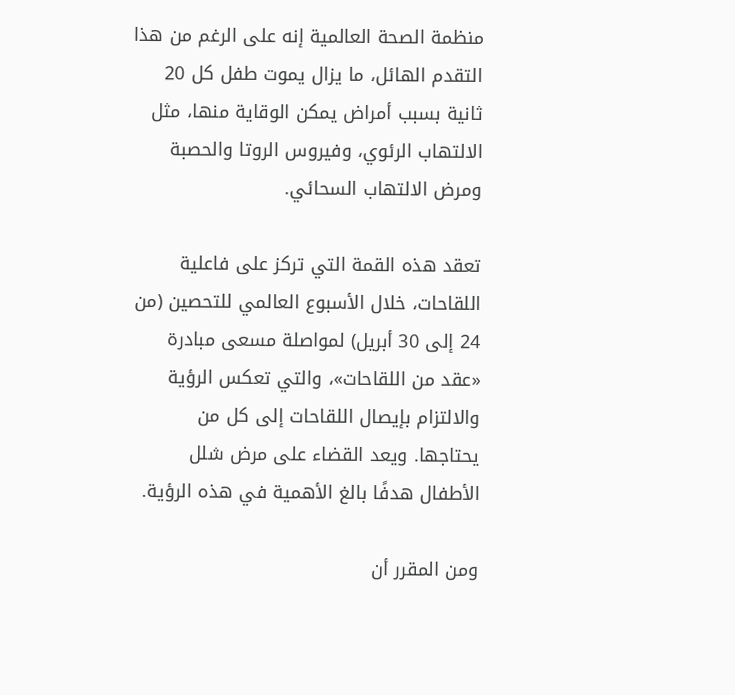منظمة الصحة العالمية إنه على الرغم من هذا التقدم الهائل، ما يزال يموت طفل كل 20 ثانية بسبب أمراض يمكن الوقاية منها، مثل الالتهاب الرئوي، وفيروس الروتا والحصبة ومرض الالتهاب السحائي.

تعقد هذه القمة التي تركز على فاعلية اللقاحات، خلال الأسبوع العالمي للتحصين (من 24 إلى 30 أبريل) لمواصلة مسعى مبادرة «عقد من اللقاحات»، والتي تعكس الرؤية والالتزام بإيصال اللقاحات إلى كل من يحتاجها. ويعد القضاء على مرض شلل الأطفال هدفًا بالغ الأهمية في هذه الرؤية.

ومن المقرر أن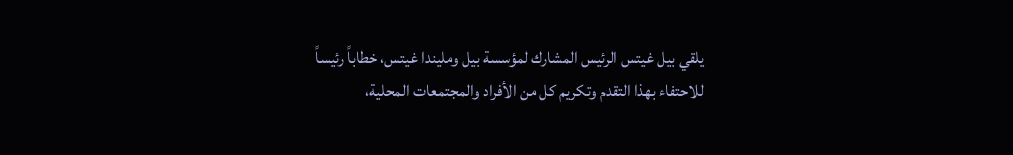يلقي بيل غيتس الرئيس المشارك لمؤسسة بيل ومليندا غيتس، خطاباً رئيساً للاحتفاء بهذا التقدم وتكريم كل من الأفراد والمجتمعات المحلية،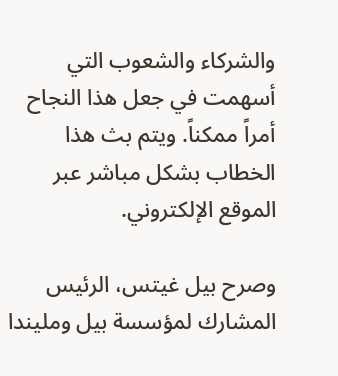والشركاء والشعوب التي أسهمت في جعل هذا النجاح أمراً ممكناً. ويتم بث هذا الخطاب بشكل مباشر عبر الموقع الإلكتروني.

وصرح بيل غيتس، الرئيس المشارك لمؤسسة بيل ومليندا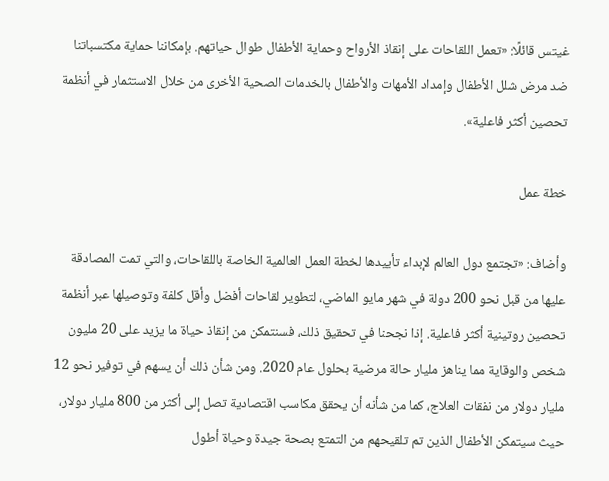غيتس قائلًا: «تعمل اللقاحات على إنقاذ الأرواح وحماية الأطفال طوال حياتهم. بإمكاننا حماية مكتسباتنا ضد مرض شلل الأطفال وإمداد الأمهات والأطفال بالخدمات الصحية الأخرى من خلال الاستثمار في أنظمة تحصين أكثر فاعلية».

خطة عمل

وأضاف: «تجتمع دول العالم لإبداء تأييدها لخطة العمل العالمية الخاصة باللقاحات، والتي تمت المصادقة عليها من قبل نحو 200 دولة في شهر مايو الماضي، لتطوير لقاحات أفضل وأقل كلفة وتوصيلها عبر أنظمة تحصين روتينية أكثر فاعلية. إذا نجحنا في تحقيق ذلك، فسنتمكن من إنقاذ حياة ما يزيد على 20 مليون شخص والوقاية مما يناهز مليار حالة مرضية بحلول عام 2020. ومن شأن ذلك أن يسهم في توفير نحو 12 مليار دولار من نفقات العلاج، كما من شأنه أن يحقق مكاسب اقتصادية تصل إلى أكثر من 800 مليار دولار، حيث سيتمكن الأطفال الذين تم تلقيحهم من التمتع بصحة جيدة وحياة أطول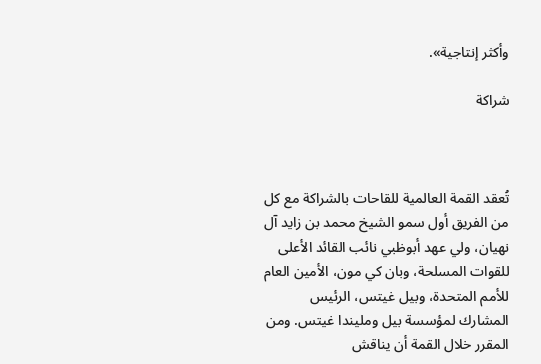وأكثر إنتاجية».

شراكة



تُعقد القمة العالمية للقاحات بالشراكة مع كل من الفريق أول سمو الشيخ محمد بن زايد آل نهيان، ولي عهد أبوظبي نائب القائد الأعلى للقوات المسلحة، وبان كي مون، الأمين العام للأمم المتحدة، وبيل غيتس، الرئيس المشارك لمؤسسة بيل ومليندا غيتس. ومن المقرر خلال القمة أن يناقش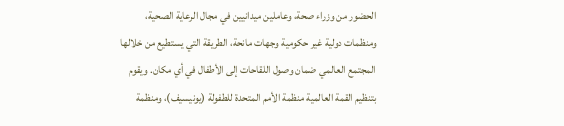الحضور من وزراء صحة، وعاملين ميدانيين في مجال الرعاية الصحية، ومنظمات دولية غير حكومية وجهات مانحة، الطريقة التي يستطيع من خلالها المجتمع العالمي ضمان وصول اللقاحات إلى الأطفال في أي مكان. ويقوم بتنظيم القمة العالمية منظمة الأمم المتحدة للطفولة (يونيسيف)، ومنظمة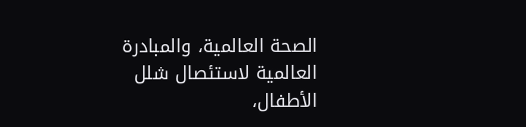الصحة العالمية، والمبادرة العالمية لاستئصال شلل الأطفال،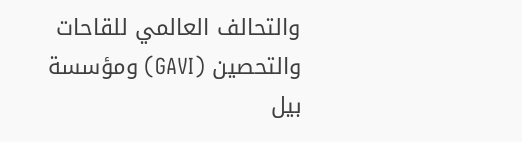والتحالف العالمي للقاحات والتحصين (GAVI) ومؤسسة بيل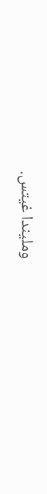ومليندا غيتس.